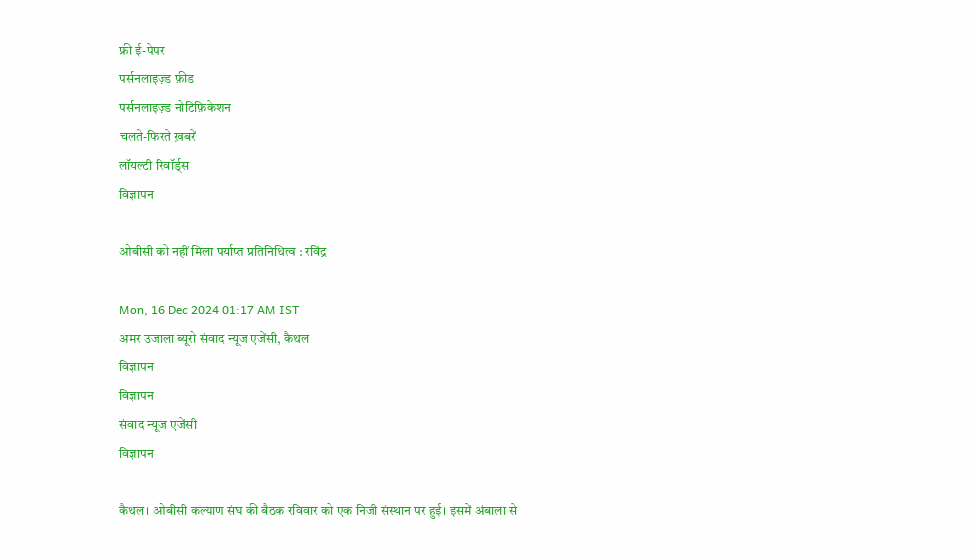फ्री ई-पेपर
पर्सनलाइज़्ड फ़ीड
पर्सनलाइज़्ड नोटिफ़िकेशन
चलते-फिरते ख़बरें
लॉयल्टी रिवॉर्ड्स
विज्ञापन

ओबीसी को नहीं मिला पर्याप्त प्रतिनिधित्व : रविंद्र

Mon, 16 Dec 2024 01:17 AM IST
अमर उजाला ब्यूरो संवाद न्यूज एजेंसी, कैथल
विज्ञापन
विज्ञापन
संवाद न्यूज एजेंसी
विज्ञापन

कैथल। ओबीसी कल्याण संघ की बैठक रविवार को एक निजी संस्थान पर हुई। इसमें अंबाला से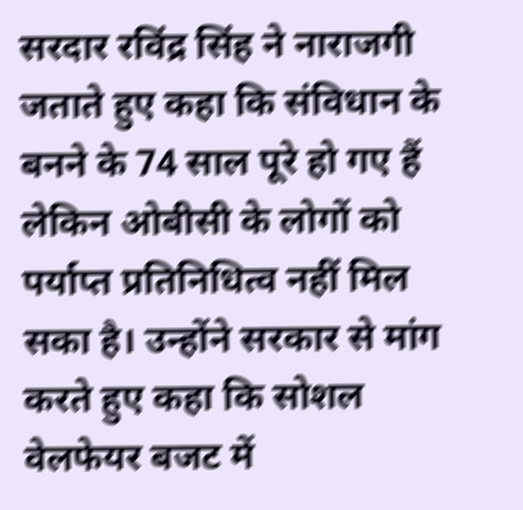सरदार रविंद्र सिंह ने नाराजगी जताते हुए कहा कि संविधान के बनने के 74 साल पूरे हो गए हैं लेकिन ओबीसी के लोगों को पर्याप्त प्रतिनिधित्व नहीं मिल सका है। उन्होंने सरकार से मांग करते हुए कहा कि सोशल वेलफेयर बजट में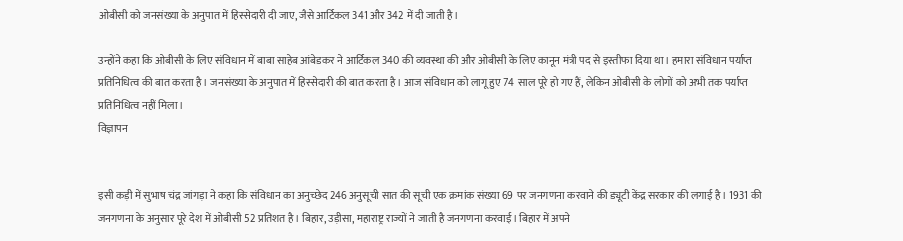ओबीसी को जनसंख्या के अनुपात में हिस्सेदारी दी जाए, जैसे आर्टिकल 341 और 342 में दी जाती है।

उन्होंने कहा कि ओबीसी के लिए संविधान में बाबा साहेब आंबेडकर ने आर्टिकल 340 की व्यवस्था की और ओबीसी के लिए कानून मंत्री पद से इस्तीफा दिया था। हमारा संविधान पर्याप्त प्रतिनिधित्व की बात करता है। जनसंख्या के अनुपात में हिस्सेदारी की बात करता है। आज संविधान को लागू हुए 74 साल पूरे हो गए हैं, लेकिन ओबीसी के लोगों को अभी तक पर्याप्त प्रतिनिधित्व नहीं मिला।
विज्ञापन


इसी कड़ी में सुभाष चंद्र जांगड़ा ने कहा कि संविधान का अनुच्छेद 246 अनुसूची सात की सूची एक क्रमांक संख्या 69 पर जनगणना करवाने की ड्यूटी केंद्र सरकार की लगाई है। 1931 की जनगणना के अनुसार पूरे देश में ओबीसी 52 प्रतिशत है। बिहार, उड़ीसा, महाराष्ट्र राज्यों ने जाती है जनगणना करवाई। बिहार में अपने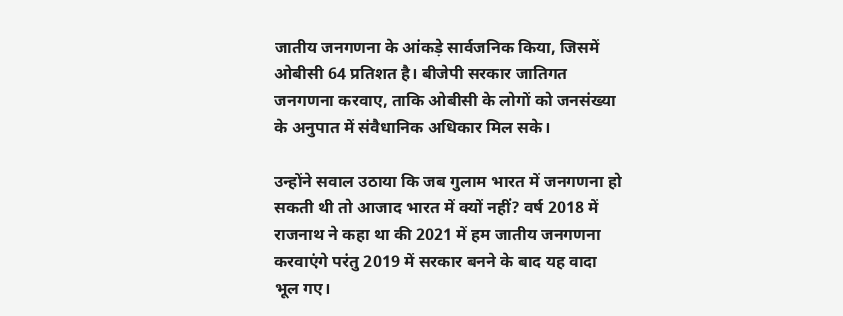जातीय जनगणना के आंकड़े सार्वजनिक किया, जिसमें ओबीसी 64 प्रतिशत है। बीजेपी सरकार जातिगत जनगणना करवाए, ताकि ओबीसी के लोगों को जनसंख्या के अनुपात में संवैधानिक अधिकार मिल सके।

उन्होंने सवाल उठाया कि जब गुलाम भारत में जनगणना हो सकती थी तो आजाद भारत में क्यों नहीं? वर्ष 2018 में राजनाथ ने कहा था की 2021 में हम जातीय जनगणना करवाएंगे परंतु 2019 में सरकार बनने के बाद यह वादा भूल गए।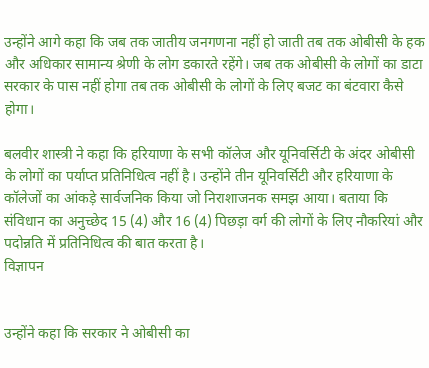उन्होंने आगे कहा कि जब तक जातीय जनगणना नहीं हो जाती तब तक ओबीसी के हक और अधिकार सामान्य श्रेणी के लोग डकारते रहेंगे। जब तक ओबीसी के लोगों का डाटा सरकार के पास नहीं होगा तब तक ओबीसी के लोगों के लिए बजट का बंटवारा कैसे होगा।

बलवीर शास्त्री ने कहा कि हरियाणा के सभी कॉलेज और यूनिवर्सिटी के अंदर ओबीसी के लोगों का पर्याप्त प्रतिनिधित्व नहीं है। उन्होंने तीन यूनिवर्सिटी और हरियाणा के कॉलेजों का आंकड़े सार्वजनिक किया जो निराशाजनक समझ आया। बताया कि संविधान का अनुच्छेद 15 (4) और 16 (4) पिछड़ा वर्ग की लोगों के लिए नौकरियां और पदोन्नति में प्रतिनिधित्व की बात करता है।
विज्ञापन


उन्होंने कहा कि सरकार ने ओबीसी का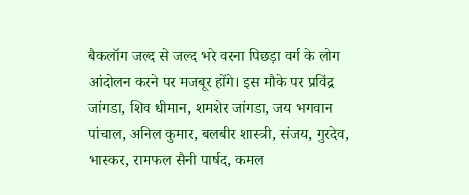बैकलॉग जल्द से जल्द भरे वरना पिछड़ा वर्ग के लोग आंदोलन करने पर मजबूर होंगे। इस मौके पर प्रविंद्र जांगडा, शिव धीमान, शमशेर जांगडा, जय भगवान पांचाल, अनिल कुमार, बलबीर शास्त्री, संजय, गुरदेव, भास्कर, रामफल सैनी पार्षद, कमल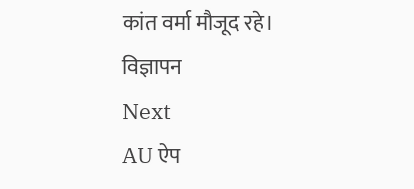कांत वर्मा मौजूद रहे।
विज्ञापन
Next
AU ऐप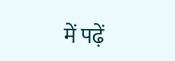में पढ़ें